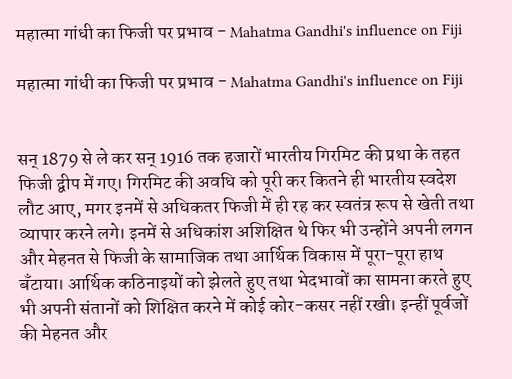महात्मा गांधी का फिजी पर प्रभाव - Mahatma Gandhi's influence on Fiji

महात्मा गांधी का फिजी पर प्रभाव - Mahatma Gandhi's influence on Fiji


सन् 1879 से ले कर सन् 1916 तक हजारों भारतीय गिरमिट की प्रथा के तहत फिजी द्वीप में गए। गिरमिट की अवधि को पूरी कर कितने ही भारतीय स्वदेश लौट आए, मगर इनमें से अधिकतर फिजी में ही रह कर स्वतंत्र रूप से खेती तथा व्यापार करने लगे। इनमें से अधिकांश अशिक्षित थे फिर भी उन्होंने अपनी लगन और मेहनत से फिजी के सामाजिक तथा आर्थिक विकास में पूरा-पूरा हाथ बँटाया। आर्थिक कठिनाइयों को झेलते हुए तथा भेदभावों का सामना करते हुए भी अपनी संतानों को शिक्षित करने में कोई कोर-कसर नहीं रखी। इन्हीं पूर्वजों की मेहनत और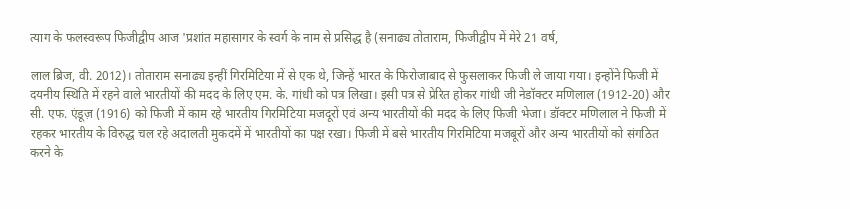त्याग के फलस्वरूप फिजीद्वीप आज 'प्रशांत महासागर के स्वर्ग के नाम से प्रसिद्ध है (सनाढ्य तोताराम, फिजीद्वीप में मेरे 21 वर्ष,

लाल ब्रिज, वी. 2012)। तोताराम सनाढ्य इन्हीं गिरमिटिया में से एक थे, जिन्हें भारत के फिरोजाबाद से फुसलाकर फिजी ले जाया गया। इन्होंने फिजी में दयनीय स्थिति में रहने वाले भारतीयों की मदद के लिए एम. के. गांधी को पत्र लिखा। इसी पत्र से प्रेरित होकर गांधी जी नेडॉक्टर मणिलाल (1912-20) और सी. एफ. एंडूज़ (1916) को फिजी में काम रहे भारतीय गिरमिटिया मजदूरों एवं अन्य भारतीयों की मदद के लिए फिजी भेजा। डॉक्टर मणिलाल ने फिजी में रहकर भारतीय के विरुद्ध चल रहे अदालती मुकदमें में भारतीयों का पक्ष रखा। फिजी में बसे भारतीय गिरमिटिया मजबूरों और अन्य भारतीयों को संगठित करने के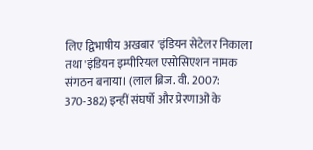लिए द्विभाषीय अखबार 'इंडियन सेटेलर निकाला तथा 'इंडियन इम्पीरियल एसोसिएशन नामक संगठन बनाया। (लाल ब्रिज. वी. 2007: 370-382) इन्हीं संघर्षो और प्रेरणाओं के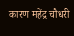कारण महेंद्र चौधरी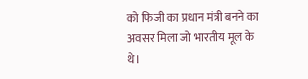को फिजी का प्रधान मंत्री बनने का अवसर मिला जो भारतीय मूल के थे।